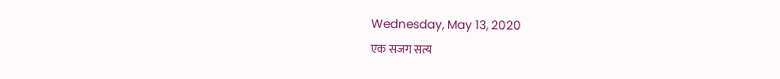Wednesday, May 13, 2020
एक सजग सत्य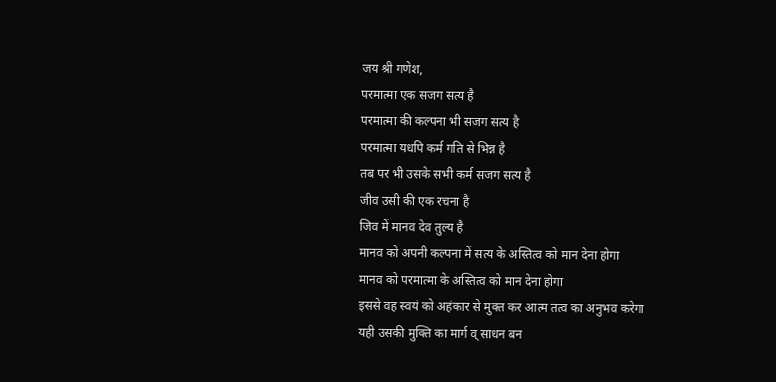जय श्री गणेश,
परमात्मा एक सजग सत्य है
परमात्मा की कल्पना भी सजग सत्य है
परमात्मा यधपि कर्म गति से भिन्न है
तब पर भी उसके सभी कर्म सजग सत्य है
जीव उसी की एक रचना है
जिव में मानव देव तुल्य है
मानव को अपनी कल्पना में सत्य के अस्तित्व को मान देना होगा
मानव को परमात्मा के अस्तित्व को मान देना होगा
इससे वह स्वयं को अहंकार से मुक्त कर आत्म तत्व का अनुभव करेगा
यही उसकी मुक्ति का मार्ग व् साधन बन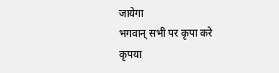जायेगा
भगवान् सभी पर कृपा करे
कृपया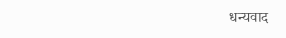धन्यवाद